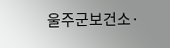울주군보건소·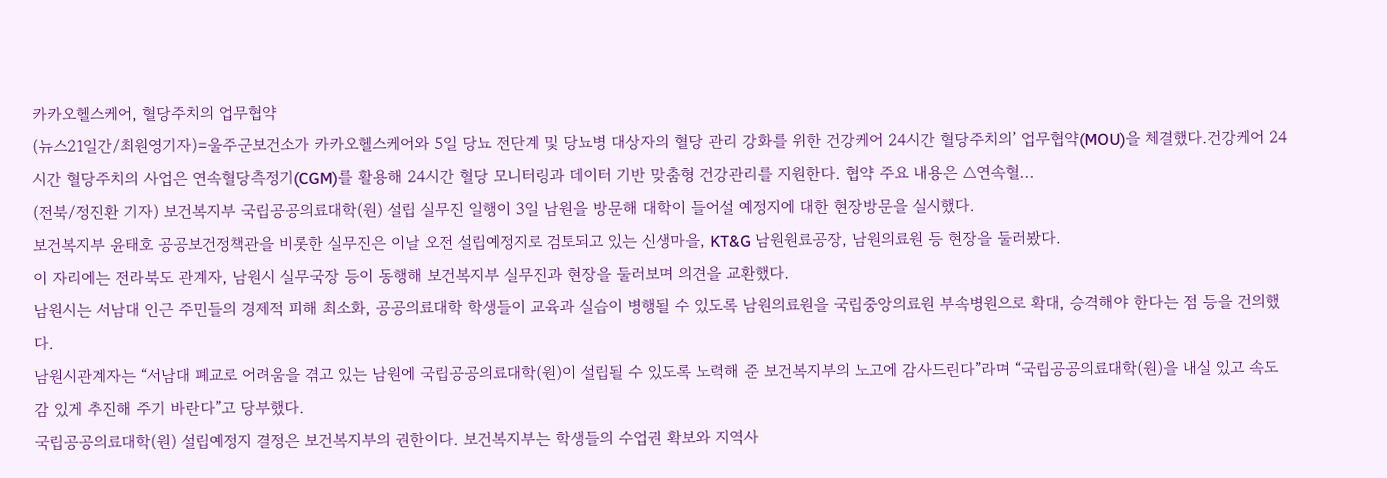카카오헬스케어, 혈당주치의 업무협약
(뉴스21일간/최원영기자)=울주군보건소가 카카오헬스케어와 5일 당뇨 전단계 및 당뇨병 대상자의 혈당 관리 강화를 위한 건강케어 24시간 혈당주치의’ 업무협약(MOU)을 체결했다.건강케어 24시간 혈당주치의 사업은 연속혈당측정기(CGM)를 활용해 24시간 혈당 모니터링과 데이터 기반 맞춤형 건강관리를 지원한다. 협약 주요 내용은 △연속혈...
(전북/정진환 기자) 보건복지부 국립공공의료대학(원) 설립 실무진 일행이 3일 남원을 방문해 대학이 들어설 예정지에 대한 현장방문을 실시했다.
보건복지부 윤태호 공공보건정책관을 비롯한 실무진은 이날 오전 설립예정지로 검토되고 있는 신생마을, KT&G 남원원료공장, 남원의료원 등 현장을 둘러봤다.
이 자리에는 전라북도 관계자, 남원시 실무국장 등이 동행해 보건복지부 실무진과 현장을 둘러보며 의견을 교환했다.
남원시는 서남대 인근 주민들의 경제적 피해 최소화, 공공의료대학 학생들이 교육과 실습이 병행될 수 있도록 남원의료원을 국립중앙의료원 부속병원으로 확대, 승격해야 한다는 점 등을 건의했다.
남원시관계자는 “서남대 폐교로 어려움을 겪고 있는 남원에 국립공공의료대학(원)이 설립될 수 있도록 노력해 준 보건복지부의 노고에 감사드린다”라며 “국립공공의료대학(원)을 내실 있고 속도감 있게 추진해 주기 바란다”고 당부했다.
국립공공의료대학(원) 설립예정지 결정은 보건복지부의 권한이다. 보건복지부는 학생들의 수업권 확보와 지역사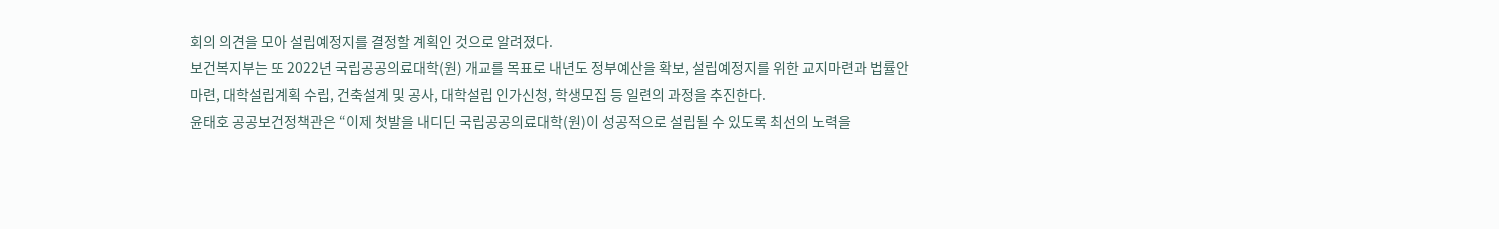회의 의견을 모아 설립예정지를 결정할 계획인 것으로 알려졌다.
보건복지부는 또 2022년 국립공공의료대학(원) 개교를 목표로 내년도 정부예산을 확보, 설립예정지를 위한 교지마련과 법률안 마련, 대학설립계획 수립, 건축설계 및 공사, 대학설립 인가신청, 학생모집 등 일련의 과정을 추진한다.
윤태호 공공보건정책관은 “이제 첫발을 내디딘 국립공공의료대학(원)이 성공적으로 설립될 수 있도록 최선의 노력을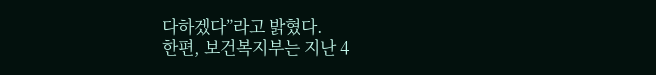다하겠다”라고 밝혔다.
한편, 보건복지부는 지난 4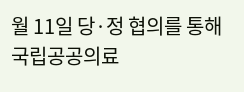월 11일 당·정 협의를 통해 국립공공의료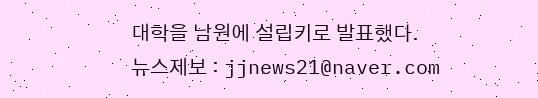대학을 남원에 설립키로 발표했다.
뉴스제보 : jjnews21@naver.com